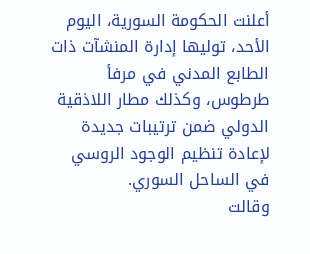أعلنت الحكومة السورية، اليوم الأحد، توليها إدارة المنشآت ذات الطابع المدني في مرفأ طرطوس، وكذلك مطار اللاذقية الدولي ضمن ترتيبات جديدة لإعادة تنظيم الوجود الروسي في الساحل السوري.
وقالت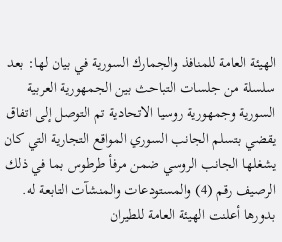الهيئة العامة للمنافذ والجمارك السورية في بيان لها: بعد سلسلة من جلسات التباحث بين الجمهورية العربية السورية وجمهورية روسيا الاتحادية تم التوصل إلى اتفاق يقضي بتسلم الجانب السوري المواقع التجارية التي كان يشغلها الجانب الروسي ضمن مرفأ طرطوس بما في ذلك الرصيف رقم (4) والمستودعات والمنشآت التابعة له.
بدورها أعلنت الهيئة العامة للطيران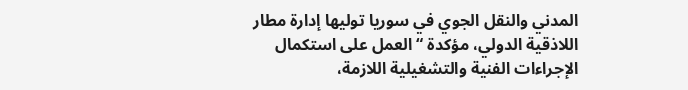المدني والنقل الجوي في سوريا توليها إدارة مطار اللاذقية الدولي، مؤكدة “العمل على استكمال الإجراءات الفنية والتشغيلية اللازمة،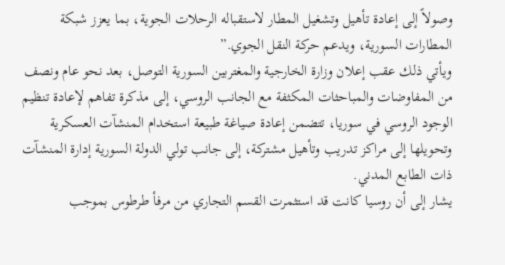وصولاً إلى إعادة تأهيل وتشغيل المطار لاستقباله الرحلات الجوية، بما يعزز شبكة المطارات السورية، ويدعم حركة النقل الجوي.”
ويأتي ذلك عقب إعلان وزارة الخارجية والمغتربين السورية التوصل، بعد نحو عام ونصف من المفاوضات والمباحثات المكثفة مع الجانب الروسي، إلى مذكرة تفاهم لإعادة تنظيم الوجود الروسي في سوريا، تتضمن إعادة صياغة طبيعة استخدام المنشآت العسكرية وتحويلها إلى مراكز تدريب وتأهيل مشتركة، إلى جانب تولي الدولة السورية إدارة المنشآت ذات الطابع المدني.
يشار إلى أن روسيا كانت قد استثمرت القسم التجاري من مرفأ طرطوس بموجب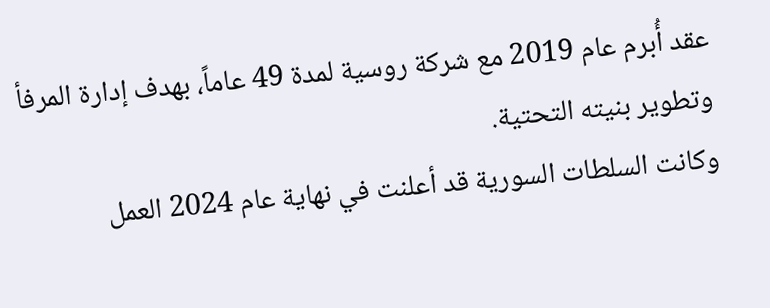عقد أُبرم عام 2019 مع شركة روسية لمدة 49 عاماً، بهدف إدارة المرفأ وتطوير بنيته التحتية.
وكانت السلطات السورية قد أعلنت في نهاية عام 2024 العمل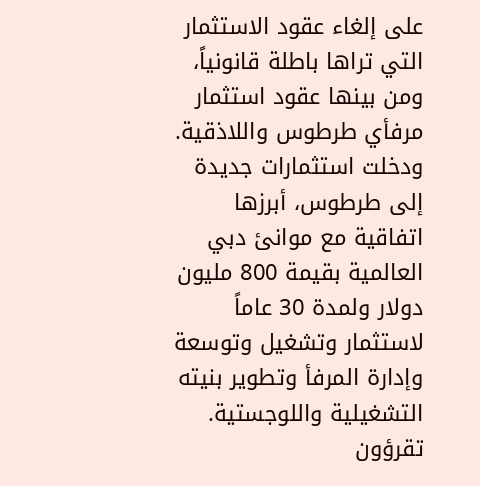على إلغاء عقود الاستثمار التي تراها باطلة قانونياً، ومن بينها عقود استثمار مرفأي طرطوس واللاذقية.
ودخلت استثمارات جديدة إلى طرطوس، أبرزها اتفاقية مع موانئ دبي العالمية بقيمة 800 مليون دولار ولمدة 30 عاماً لاستثمار وتشغيل وتوسعة وإدارة المرفأ وتطوير بنيته التشغيلية واللوجستية.
تقرؤون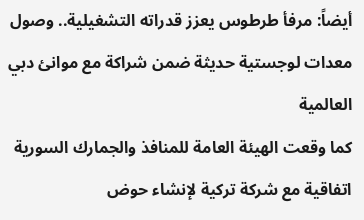أيضاً: مرفأ طرطوس يعزز قدراته التشغيلية.. وصول معدات لوجستية حديثة ضمن شراكة مع موانئ دبي العالمية
كما وقعت الهيئة العامة للمنافذ والجمارك السورية اتفاقية مع شركة تركية لإنشاء حوض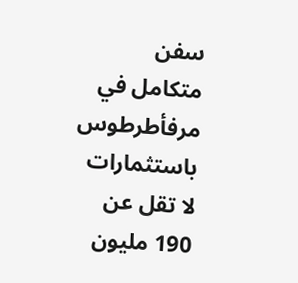سفن متكامل في مرفأطرطوس باستثمارات لا تقل عن 190 مليون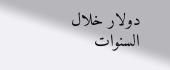دولار خلال السنوات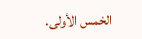الخمس الأولى.